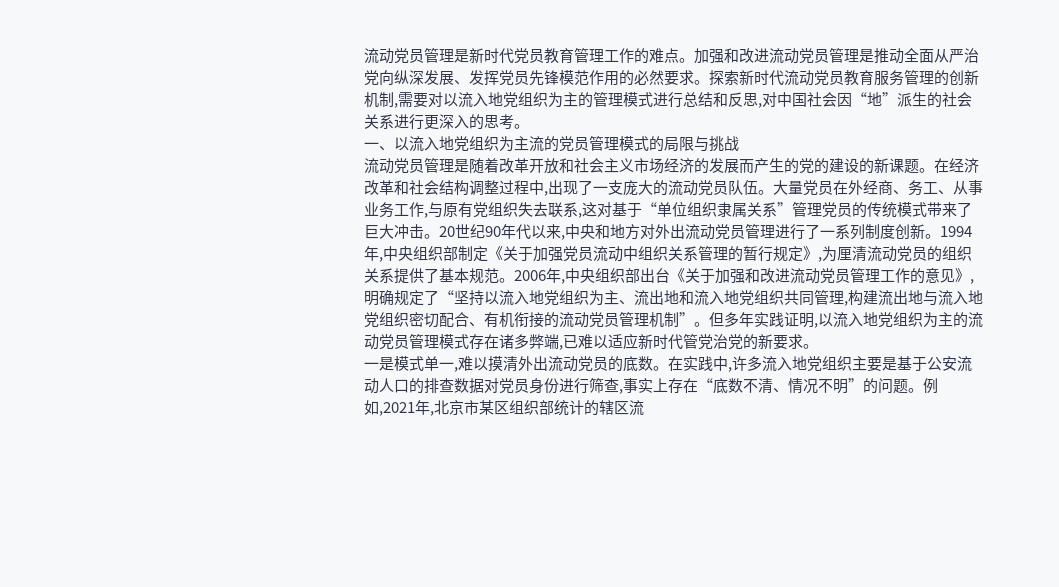流动党员管理是新时代党员教育管理工作的难点。加强和改进流动党员管理是推动全面从严治党向纵深发展、发挥党员先锋模范作用的必然要求。探索新时代流动党员教育服务管理的创新机制,需要对以流入地党组织为主的管理模式进行总结和反思,对中国社会因“地”派生的社会关系进行更深入的思考。
一、以流入地党组织为主流的党员管理模式的局限与挑战
流动党员管理是随着改革开放和社会主义市场经济的发展而产生的党的建设的新课题。在经济改革和社会结构调整过程中,出现了一支庞大的流动党员队伍。大量党员在外经商、务工、从事业务工作,与原有党组织失去联系,这对基于“单位组织隶属关系”管理党员的传统模式带来了巨大冲击。20世纪90年代以来,中央和地方对外出流动党员管理进行了一系列制度创新。1994年,中央组织部制定《关于加强党员流动中组织关系管理的暂行规定》,为厘清流动党员的组织关系提供了基本规范。2006年,中央组织部出台《关于加强和改进流动党员管理工作的意见》,明确规定了“坚持以流入地党组织为主、流出地和流入地党组织共同管理,构建流出地与流入地党组织密切配合、有机衔接的流动党员管理机制”。但多年实践证明,以流入地党组织为主的流动党员管理模式存在诸多弊端,已难以适应新时代管党治党的新要求。
一是模式单一,难以摸清外出流动党员的底数。在实践中,许多流入地党组织主要是基于公安流动人口的排查数据对党员身份进行筛查,事实上存在“底数不清、情况不明”的问题。例如,2021年,北京市某区组织部统计的辖区流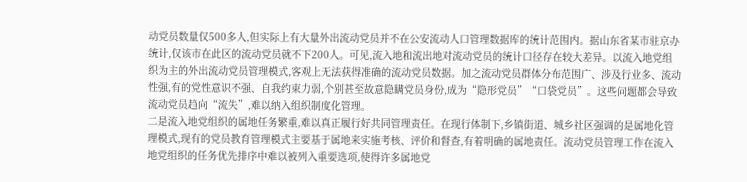动党员数量仅500多人,但实际上有大量外出流动党员并不在公安流动人口管理数据库的统计范围内。据山东省某市驻京办统计,仅该市在此区的流动党员就不下200人。可见,流入地和流出地对流动党员的统计口径存在较大差异。以流入地党组织为主的外出流动党员管理模式,客观上无法获得准确的流动党员数据。加之流动党员群体分布范围广、涉及行业多、流动性强,有的党性意识不强、自我约束力弱,个别甚至故意隐瞒党员身份,成为“隐形党员”“口袋党员”。这些问题都会导致流动党员趋向“流失”,难以纳入组织制度化管理。
二是流入地党组织的属地任务繁重,难以真正履行好共同管理责任。在现行体制下,乡镇街道、城乡社区强调的是属地化管理模式,现有的党员教育管理模式主要基于属地来实施考核、评价和督查,有着明确的属地责任。流动党员管理工作在流入地党组织的任务优先排序中难以被列入重要选项,使得许多属地党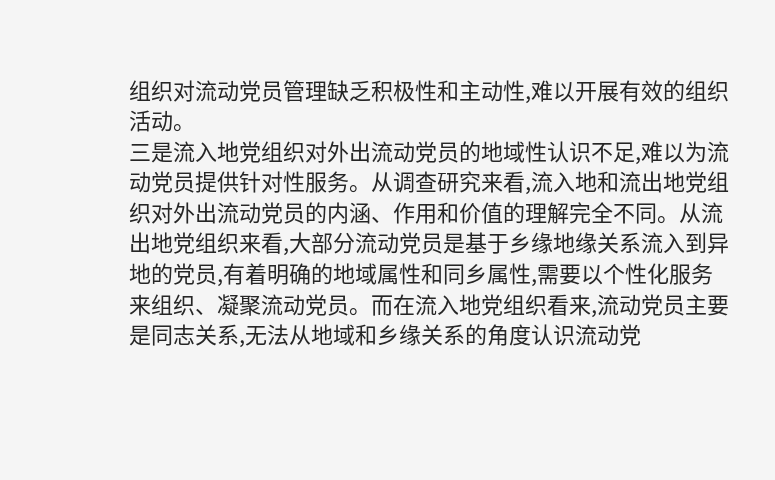组织对流动党员管理缺乏积极性和主动性,难以开展有效的组织活动。
三是流入地党组织对外出流动党员的地域性认识不足,难以为流动党员提供针对性服务。从调查研究来看,流入地和流出地党组织对外出流动党员的内涵、作用和价值的理解完全不同。从流出地党组织来看,大部分流动党员是基于乡缘地缘关系流入到异地的党员,有着明确的地域属性和同乡属性,需要以个性化服务来组织、凝聚流动党员。而在流入地党组织看来,流动党员主要是同志关系,无法从地域和乡缘关系的角度认识流动党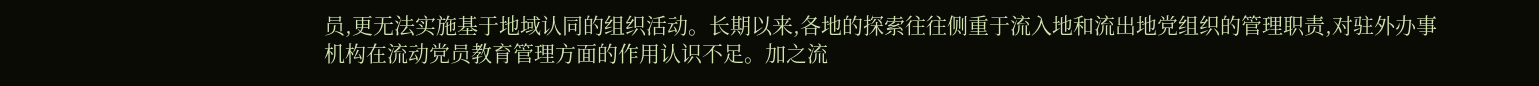员,更无法实施基于地域认同的组织活动。长期以来,各地的探索往往侧重于流入地和流出地党组织的管理职责,对驻外办事机构在流动党员教育管理方面的作用认识不足。加之流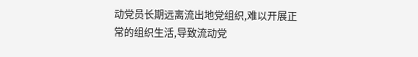动党员长期远离流出地党组织,难以开展正常的组织生活,导致流动党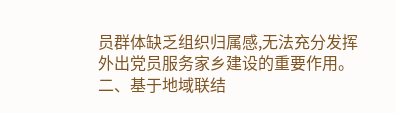员群体缺乏组织归属感,无法充分发挥外出党员服务家乡建设的重要作用。
二、基于地域联结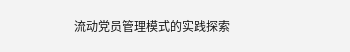流动党员管理模式的实践探索